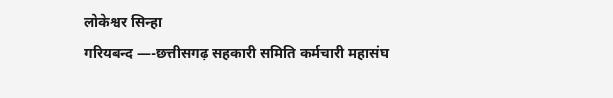लोकेश्वर सिन्हा
गरियबन्द —-छत्तीसगढ़ सहकारी समिति कर्मचारी महासंघ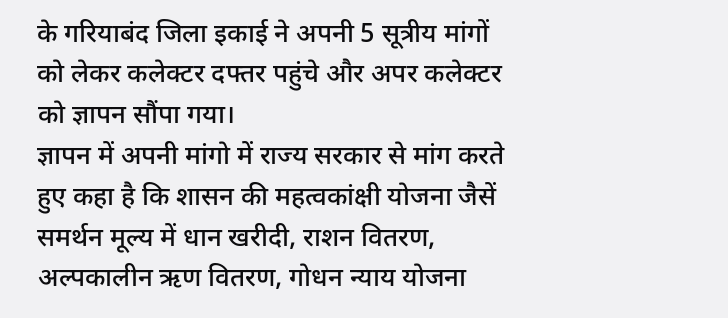के गरियाबंद जिला इकाई ने अपनी 5 सूत्रीय मांगों को लेकर कलेक्टर दफ्तर पहुंचे और अपर कलेक्टर को ज्ञापन सौंपा गया।
ज्ञापन में अपनी मांगो में राज्य सरकार से मांग करते हुए कहा है कि शासन की महत्वकांक्षी योजना जैसें समर्थन मूल्य में धान खरीदी, राशन वितरण, अल्पकालीन ऋण वितरण, गोधन न्याय योजना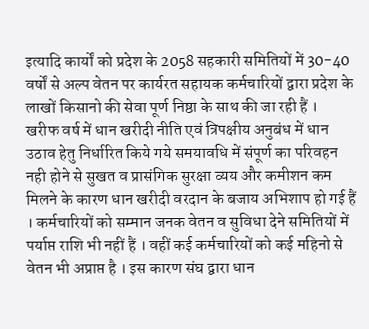इत्यादि कार्यों को प्रदेश के 2058 सहकारी समितियों में 30-40 वर्षों से अल्प वेतन पर कार्यरत सहायक कर्मचारियों द्वारा प्रदेश के लाखों किसानो की सेवा पूर्ण निष्ठा के साथ की जा रही हैं ।
खरीफ वर्ष में धान खरीदी नीति एवं त्रिपक्षीय अनुबंध में धान उठाव हेतु निर्धारित किये गये समयावधि में संपूर्ण का परिवहन नही होने से सुखत व प्रासंगिक सुरक्षा व्यय और कमीशन कम मिलने के कारण धान खरीदी वरदान के बजाय अभिशाप हो गई हैं । कर्मचारियों को सम्मान जनक वेतन व सुविधा देने समितियों में पर्याप्त राशि भी नहीं हैं । वहीं कई कर्मचारियों को कई महिनो से वेतन भी अप्राप्त है । इस कारण संघ द्वारा धान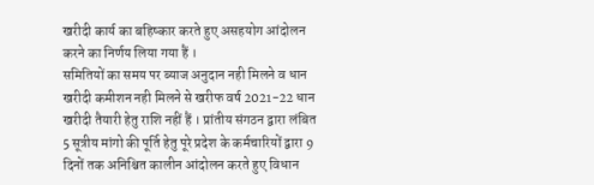खरीदी कार्य का बहिष्कार करते हुए असहयोग आंदोलन करने का निर्णय लिया गया हैं ।
समितियों का समय पर ब्याज अनुदान नही मिलने व धान खरीदी कमीशन नही मिलने से खरीफ वर्ष 2021-22 धान खरीदी तैयारी हेतु राशि नहीं हैं । प्रांतीय संगठन द्वारा लंबित 5 सूत्रीय मांगो की पूर्ति हेतु पूरे प्रदेश के कर्मचारियों द्वारा 9 दिनों तक अनिश्चित कालीन आंदोलन करते हुए विधान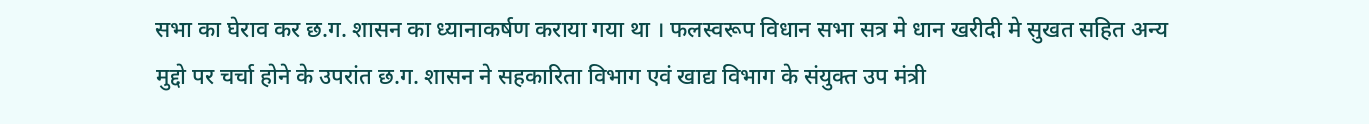सभा का घेराव कर छ.ग. शासन का ध्यानाकर्षण कराया गया था । फलस्वरूप विधान सभा सत्र मे धान खरीदी मे सुखत सहित अन्य मुद्दो पर चर्चा होने के उपरांत छ.ग. शासन ने सहकारिता विभाग एवं खाद्य विभाग के संयुक्त उप मंत्री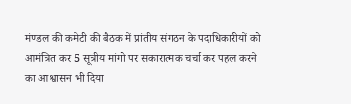मंण्डल की कमेटी की बैठक में प्रांतीय संगठन के पदाधिकारीयों को आमंत्रित कर 5 सूत्रीय मांगो पर सकारात्मक चर्चा कर पहल करने का आश्वासन भी दिया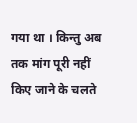गया था । किन्तु अब तक मांग पूरी नहीं किए जाने के चलते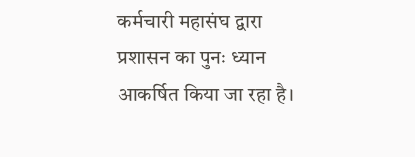कर्मचारी महासंघ द्वारा प्रशासन का पुनः ध्यान आकर्षित किया जा रहा है।